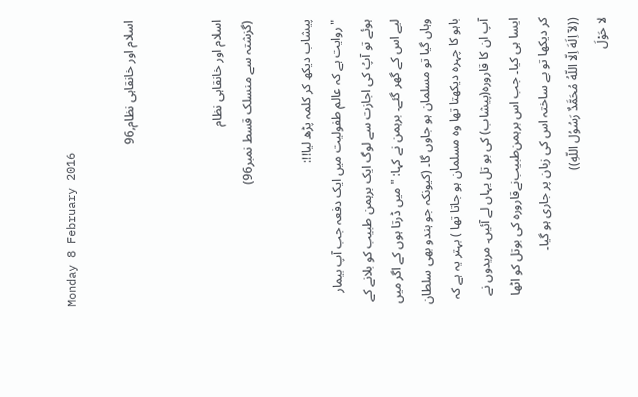Monday 8 February 2016

اسلام اور خانقاہی نظام,96


اسلام اور خانقاہی نظام
(گزشتہ سے منسلک قسط نمبر96)

پیشاب دیکھ کر کلمہ پڑھ لیا!!:
"روایت ہے کہ عالم طفولیت میں ایک دفعہ جب آپ بیمار ہوئے تو آپُ کی اجازت سے لوگ ایک برہمن طبیب کو بلانے کے لیے اس کے گھر گئے۔ برہمن نے کہا: " میں ڈرتا ہوں کے اگر میں وہاں گیا تو مسلمان ہو جاوں گا۔ (کیونکہ جو ہندو بھی سلطان باہو کا چہرہ دیکھتا تھا وہ مسلمان ہو جاتا تھا ) بہتر یہ ہے کہ آپ ان کا قارورہ‌(پیشاب‌) کی بو تل یہاں لے آئیں‌۔ مریدوں نے ایسا ہی کیا۔ جب اس برہمن‌طبیب‌نےقارورہ کی بوتل کو اٹھا کر دیکھا تو بے ساختہ اس کی زبان پر جاری ہو گیا۔
((لآ اِلَهَ اِلّا اللّهُ مُحَمَّدٌ رَسُوُل اللّهِ))
لا حَوْلَ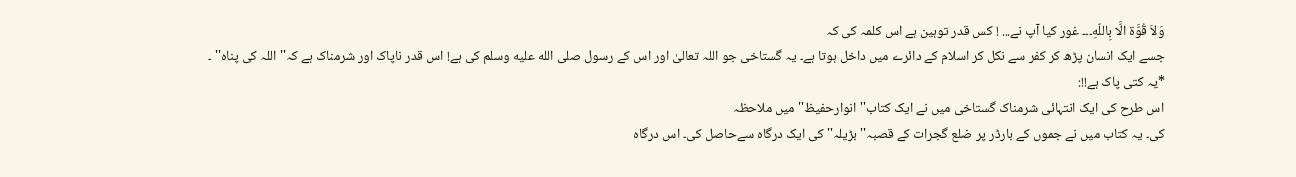وَلاَ قُوَّة الَّا بِاللّهِ۔۔۔ غور کیا آپ نے... ! کس قدر توہین ہے اس کلمہ کی کہ
جسے ایک انسان پڑھ کر کفر سے نکل کر اسلام کے دائرے میں داخل ہوتا ہے۔ یہ گستاخی جو اللہ تعالیٰ اور اس کے رسول صلى الله عليه وسلم‌ کی ہے! اس قدر ناپاک اور شرمناک ہے کہ'' اللہ کی پناہ'' ۔
*یہ کتی پاک ہے!!:
اس طرح کی ایک انتہائی شرمناک گستاخی میں نے ایک کتاب'' انوارحفیظ'' میں ملاحظہ
کی‌۔ یہ کتاب میں نے جموں کے بارڈر پر ضلع گجرات کے قصبہ'' بڑیلہ'' کی ایک درگاہ سےحاصل کی‌۔ اس درگاہ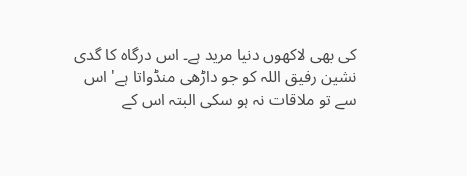کی بھی لاکھوں دنیا مرید ہے۔ اس درگاہ کا گدی نشین رفیق اللہ کو جو داڑھی منڈواتا ہے' اس سے تو ملاقات نہ ہو سکی البتہ اس کے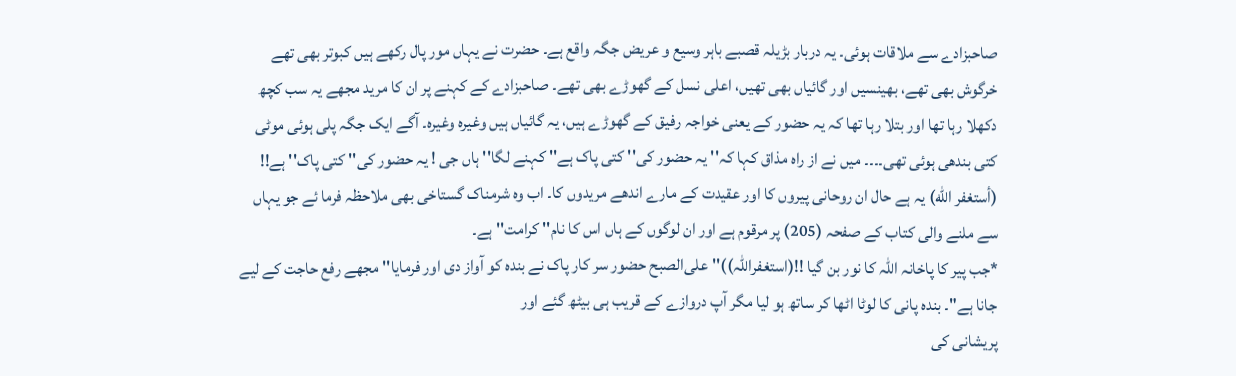صاحبزادے سے ملاقات ہوئی‌۔ یہ دربار بڑیلہ قصبے باہر وسیع و عریض جگہ واقع ہے۔ حضرت نے یہاں مور پال رکھے ہیں کبو‌تر بھی تھے خرگوش بھی تھے، بھینسیں ‌اور گائیاں بھی تھیں، اعلی نسل کے گھوڑے بھی تھے۔ صاحبزادے کے کہنے پر ان کا مرید مجھے یہ سب کچھ دکھلا رہا تھا اور بتلا رہا تھا کہ یہ حضور کے یعنی خواجہ رفیق کے گھوڑے ہیں، یہ گائیاں ہیں وغیرہ وغیرہ‌۔ آگے ایک جگہ پلی ہوئی موٹی کتی بندھی ہوئی تھی۔۔۔۔ میں نے از راہ مذاق کہا کہ'' یہ حضور کی'' کتی پاک ہے'' کہنے لگا'' ہاں جی ! یہ حضور کی'' کتی پاک'' ہے!! (أستغفر الله‌) یہ ہے حال ان روحانی پیروں کا اور عقیدت کے مارے اندھے مریدوں کا۔ اب وہ شرمناک گستاخی بھی ملاحظہ فرما ئے جو یہاں سے ملنے والی کتاب کے صفحہ (205) پر مرقوم ہے اور ان لوگوں کے ہاں اس کا نام'' کرامت'' ہے۔
*جب پیر کا پاخانہ اللہ کا نور بن گیا !!(استغفراللہ))''علی‌الصبح حضور سر کار پاک نے بندہ کو آواز دی اور فرمایا'' مجھے رفع ‌حاجت کے لیے جانا ہے"۔ بندہ پانی کا لوٹا اٹھا کر ساتھ ہو لیا مگر آپ دروازے کے قریب ہی بیٹھ گئے اور
پریشانی کی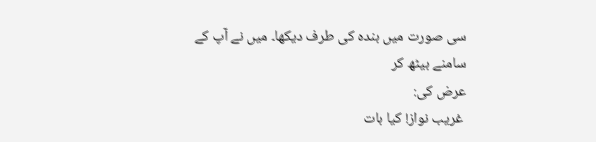سی صورت میں بندہ کی طرف دیکھا۔ میں نے آپ کے سامنے بیٹھ کر
عرض کی:
 غریب نواز! کیا بات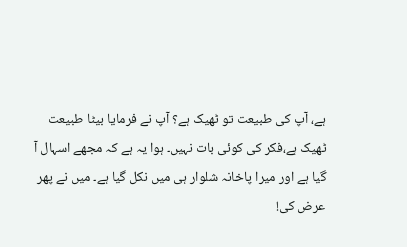ہے، آپ کی طبیعت تو ٹھیک ‌ہے؟ آپ نے فرمایا بیٹا طبیعت ٹھیک ہے،فکر ‌کی کوئی بات نہیں‌۔ ہوا یہ ہے کہ مجھے اسہال آ گیا ہے اور میرا پاخانہ‌ شلوار ہی میں نکل گیا ہے۔ میں نے پھر عرض کی!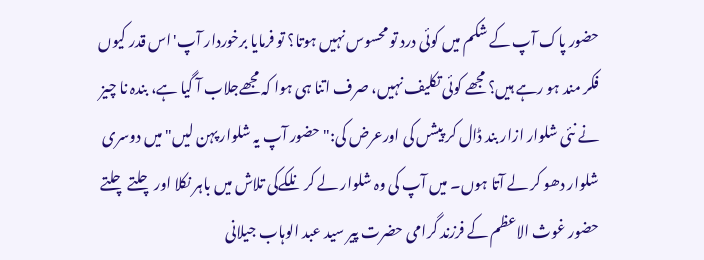حضور پاک آپ کے شکم میں کوئی درد تو محسوس نہیں ہوتا؟ تو فرمایا برخوردار آپ‌'اس قدر کیوں فکر مند ہو رہے ہیں؟ مجھے کوئی تکلیف نہیں، صرف اتنا ہی ہوا کہ مجھےجلاب آ گیا ہے، بندہ نا چیز نے نئی‌ ‌شلوار ازار بند ڈال کر پیشں کی اورعرض کی:" حضور آپ یہ شلوار پہن لیں" میں دوسری شلوار دھو کر لے آتا ہوں‌۔ میں آپ کی وہ شلوار لے کر نلکے‌کی تلاش میں باہر نکلا اور چلتے چلتے حضور غوث الاعظم کے فرزند گرامی حضرت پیر سید عبد الوہاب جیلانی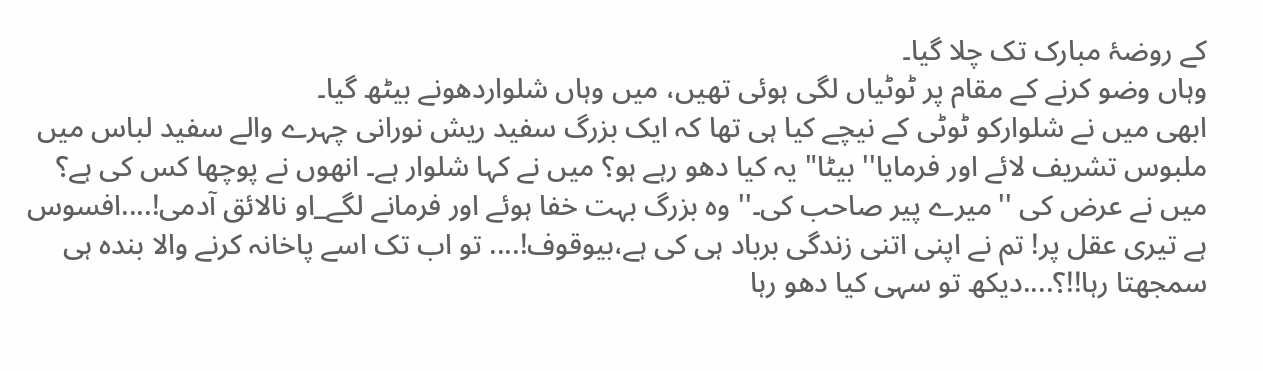کے روضۂ مبارک تک چلا گیا۔
وہاں وضو کرنے کے مقام پر ٹوٹیاں لگی ہوئی تھیں، میں وہاں ‌شلواردھونے بیٹھ گیا۔
ابھی میں نے شلوارکو ٹوٹی کے نیچے کیا ہی تھا کہ ایک بزرگ سفید ریش نورانی چہرے والے سفید لباس میں ملبوس تشریف لائے اور فرمایا'' بیٹا" یہ کیا دھو رہے ہو؟ میں نے کہا شلوار ہے۔ انھوں نے پوچھا کس کی ہے؟ میں نے عرض کی ''میرے پیر صاحب کی‌۔'' وہ بزرگ بہت خفا ہوئے اور فرمانے لگے_او نالائق آدمی!....افسوس ہے تیری عقل پر! تم نے اپنی اتنی زندگی برباد ہی کی ہے،بیوقوف!.... تو اب تک اسے پاخانہ کرنے والا بندہ ہی سمجھتا رہا!!؟....دیکھ تو سہی کیا دھو رہا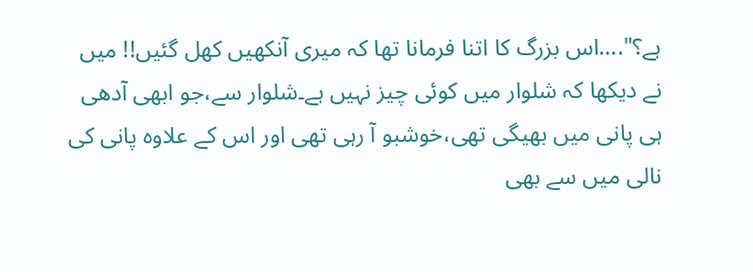ہے؟"....اس بزرگ کا اتنا فرمانا تھا کہ میری آنکھیں کھل گئیں!! میں نے دیکھا کہ شلوار میں کوئی چیز نہیں ہے۔شلوار سے،جو ابھی آدھی ہی پانی میں بھیگی تھی،خوشبو آ رہی تھی اور اس کے علاوہ پانی کی نالی میں سے بھی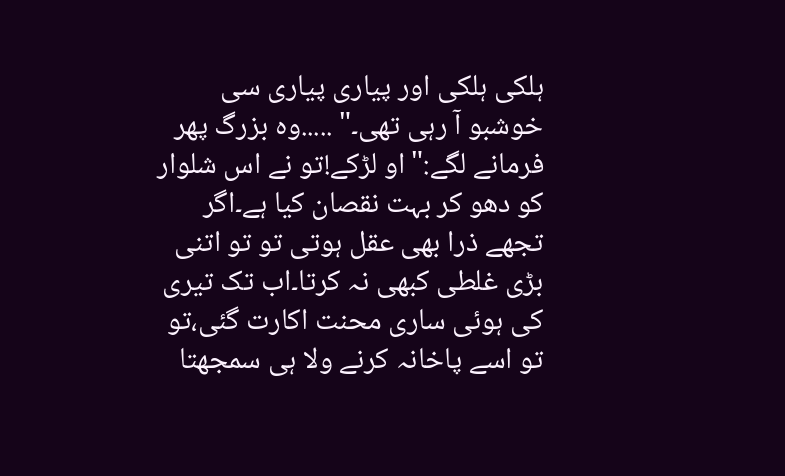ہلکی ہلکی اور پیاری پیاری سی خوشبو آ رہی تھی۔" .....وہ بزرگ پھر فرمانے لگے:"او لڑکے!تو نے اس شلوار کو دھو کر بہت نقصان کیا ہے۔اگر تجھے ذرا بھی عقل ہوتی تو تو اتنی بڑی غلطی کبھی نہ کرتا۔اب تک تیری کی ہوئی ساری محنت اکارت گئی،تو تو اسے پاخانہ کرنے ولا ہی سمجھتا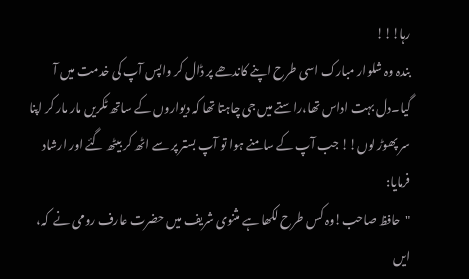رہا!!!
بندہ وہ شلوار مبارک اسی طرح اپنے کاندھے پر ڈال کر واپس آپ کی خدمت میں آ گیا۔دل بہت اداس تھا،راستے میں جی چاہتا تھا کہ دیواروں کے ساتھ ٹکریں مار مار کر اپنا سر پھوڑ لوں!! جب آپ کے سامنے ہوا تو آپ بستر پر سے اٹھ کر بیٹھ گئے اور ارشاد فرمایا:
"حافظ صاحب!وہ کس طرح لکھا ہے مثنوی شریف میں حضرت عارف رومی نے  کہ،
ایں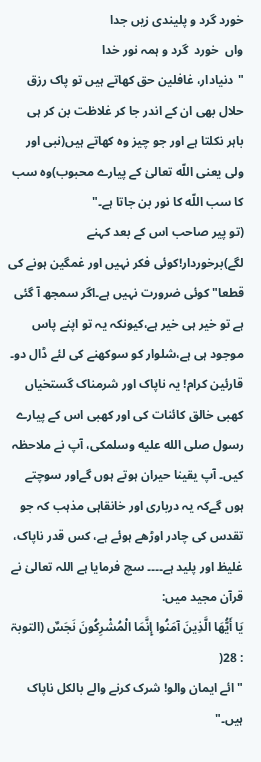خورد گرد و پلیندی زیں جدا
واں  خورد  گرد و ہمہ نور خدا
"دنیادار، غافلین حق کھاتے ہیں تو پاک رزق حلال بھی ان کے اندر جا کر غلاظت بن کر ہی باہر نکلتا ہے اور جو چیز وہ کھاتے ہیں(نبی اور ولی یعنی اللّه تعالیٰ کے پیارے محبوب)وہ سب کا سب اللّه کا نور بن جاتا ہے۔"
(تو پیر صاحب اس کے بعد کہنے لگے)برخوردار!کوئی فکر نہیں اور غمگین ہونے کی قطعا" کوئی ضرورت نہیں ہے۔اگر سمجھ آ گئی ہے تو خیر ہی خیر ہے،کیونکہ یہ تو اپنے پاس موجود ہی ہے،شلوار کو سوکھنے کی لئے ڈال دو۔
قارئین کرام! یہ ناپاک اور شرمناک گستخیاں کھبی خالق کائنات کی اور کھبی اس کے پیارے رسول صلى الله عليه وسلمکی، آپ نے ملاحظہ کیں۔ آپ یقینا حیران ہوتے ہوں گےاور سوچتے ہوں گےکہ یہ درباری اور خانقاہی مذہب کہ جو تقدس کی چادر اوڑھے ہوئے ہے، کس قدر ناپاک، غلیظ اور پلید ہے۔۔۔۔ سچ فرمایا ہے اللہ تعالیٰ نے قرآن مجید میں:
يَا أَيُّهَا الَّذِينَ آمَنُوا إِنَّمَا الْمُشْرِكُونَ نَجَسٌ (التوبۃ : 28(
" ائے ایمان والو! شرک کرنے والے بالکل ناپاک ہیں۔"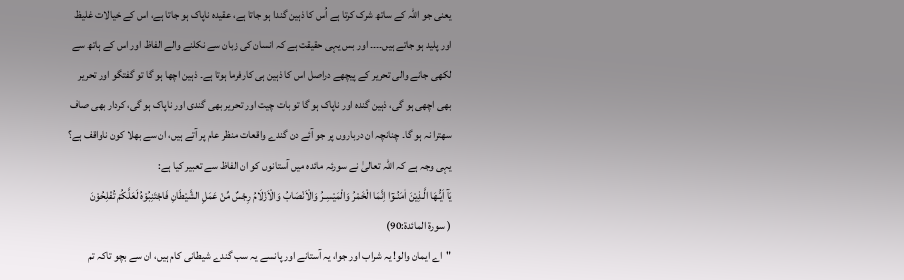یعنی جو اللہ کے ساتھ شرک کرتا ہے اُس کا ذہین گندا ہو جاتا ہے، عقیدہ ناپاک ہو جاتا ہے، اس کے خیالات غلیظ اور پلید ہو جاتے ہیں۔۔۔۔ اور بس یہی حقیقت ہے کہ انسان کی زبان سے نکلنے والے الفاظ اور اس کے ہاتھ سے لکھی جانے والی تحریر کے پیچھے دراصل اس کا ذہین ہی کارفرما ہوتا ہے۔ ذہین اچھا ہو گا تو گفتگو اور تحریر بھی اچھی ہو گی، ذہین گندہ اور ناپاک ہو گا تو بات چیت اور تحریر بھی گندی اور ناپاک ہو گی، کردار بھی صاف سھترا نہ ہو گا۔ چنانچہ ان درباروں پر جو آئے دن گندے واقعات منظر عام پر آتے ہیں، ان سے بھلا کون ناواقف ہے؟ یہی وجہ ہے کہ اللہ تعالیٰ نے سورئہ مائدہ میں آستانوں کو ان الفاظ سے تعبیر کیا ہے:
يَآ اَيُّـهَا الَّـذِيْنَ اٰمَنُـوٓا اِنَّمَا الْخَمْرُ وَالْمَيْسِـرُ وَالْاَنْصَابُ وَالْاَزْلَامُ رِجْسٌ مِّنْ عَمَلِ الشَّيْطَانِ فَاجْتَنِبُوْهُ لَعَلَّكُمْ تُفْلِحُوْنَ
( سورۃ المائدۃ:90)
"اے ایمان والو! یہ شراب اور جوا، یہ آستانے اور پانسے یہ سب گندے شیطانی کام ہیں، ان سے بچو تاکہ تم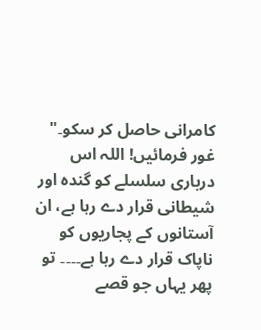کامرانی حاصل کر سکو۔"
غور فرمائیں! اللہ اس درباری سلسلے کو گندہ اور شیطانی قرار دے رہا ہے، ان آستانوں کے پجاریوں کو ناپاک قرار دے رہا ہے۔۔۔۔ تو پھر یہاں جو قصے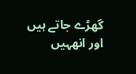گھڑے جاتے ہیں اور انھہیں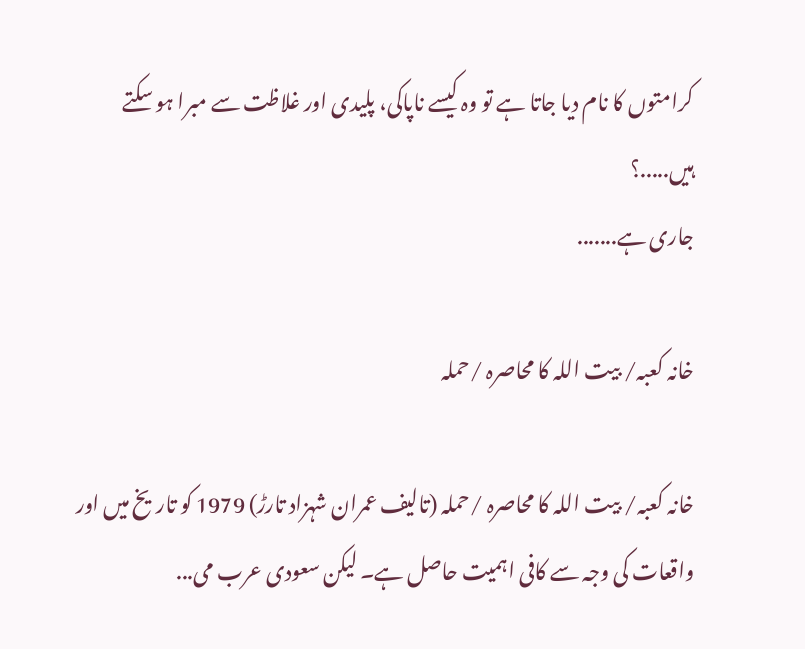کرامتوں کا نام دیا جاتا ہے تو وہ کیسے ناپاکی، پلیدی اور غلاظت سے مبرا ہو سکتے ہیں.....؟
جاری ہے.......

خانہ کعبہ/ بیت اللہ کا محاصرہ /حملہ

خانہ کعبہ/ بیت اللہ کا محاصرہ /حملہ (تالیف عمران شہزاد تارڑ) 1979 کو تاریخ میں اور واقعات کی وجہ سے کافی اہمیت حاصل ہے۔ لیکن سعودی عرب می...